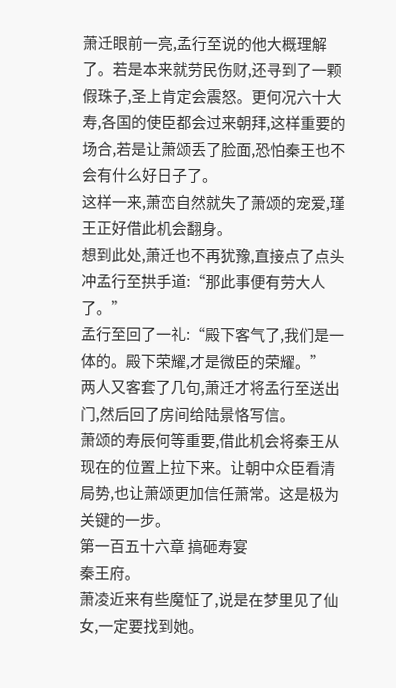萧迁眼前一亮,孟行至说的他大概理解了。若是本来就劳民伤财,还寻到了一颗假珠子,圣上肯定会震怒。更何况六十大寿,各国的使臣都会过来朝拜,这样重要的场合,若是让萧颂丢了脸面,恐怕秦王也不会有什么好日子了。
这样一来,萧峦自然就失了萧颂的宠爱,瑾王正好借此机会翻身。
想到此处,萧迁也不再犹豫,直接点了点头冲孟行至拱手道:“那此事便有劳大人了。”
孟行至回了一礼:“殿下客气了,我们是一体的。殿下荣耀,才是微臣的荣耀。”
两人又客套了几句,萧迁才将孟行至送出门,然后回了房间给陆景恪写信。
萧颂的寿辰何等重要,借此机会将秦王从现在的位置上拉下来。让朝中众臣看清局势,也让萧颂更加信任萧常。这是极为关键的一步。
第一百五十六章 搞砸寿宴
秦王府。
萧凌近来有些魔怔了,说是在梦里见了仙女,一定要找到她。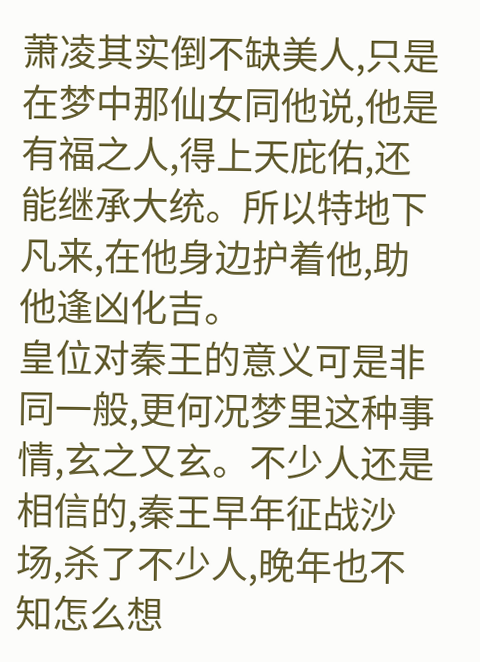萧凌其实倒不缺美人,只是在梦中那仙女同他说,他是有福之人,得上天庇佑,还能继承大统。所以特地下凡来,在他身边护着他,助他逢凶化吉。
皇位对秦王的意义可是非同一般,更何况梦里这种事情,玄之又玄。不少人还是相信的,秦王早年征战沙场,杀了不少人,晚年也不知怎么想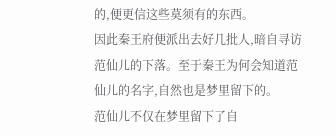的,便更信这些莫须有的东西。
因此秦王府便派出去好几批人,暗自寻访范仙儿的下落。至于秦王为何会知道范仙儿的名字,自然也是梦里留下的。
范仙儿不仅在梦里留下了自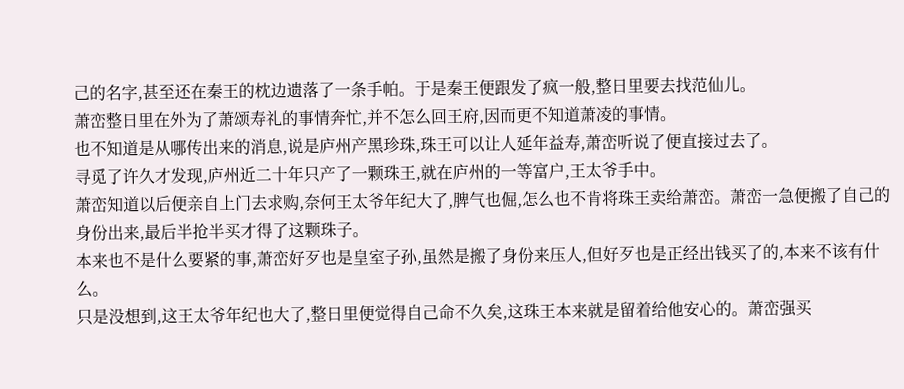己的名字,甚至还在秦王的枕边遗落了一条手帕。于是秦王便跟发了疯一般,整日里要去找范仙儿。
萧峦整日里在外为了萧颂寿礼的事情奔忙,并不怎么回王府,因而更不知道萧凌的事情。
也不知道是从哪传出来的消息,说是庐州产黑珍珠,珠王可以让人延年益寿,萧峦听说了便直接过去了。
寻觅了许久才发现,庐州近二十年只产了一颗珠王,就在庐州的一等富户,王太爷手中。
萧峦知道以后便亲自上门去求购,奈何王太爷年纪大了,脾气也倔,怎么也不肯将珠王卖给萧峦。萧峦一急便搬了自己的身份出来,最后半抢半买才得了这颗珠子。
本来也不是什么要紧的事,萧峦好歹也是皇室子孙,虽然是搬了身份来压人,但好歹也是正经出钱买了的,本来不该有什么。
只是没想到,这王太爷年纪也大了,整日里便觉得自己命不久矣,这珠王本来就是留着给他安心的。萧峦强买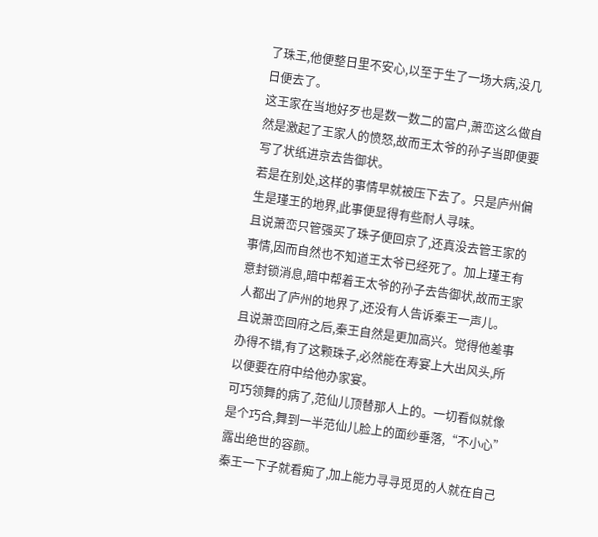了珠王,他便整日里不安心,以至于生了一场大病,没几日便去了。
这王家在当地好歹也是数一数二的富户,萧峦这么做自然是激起了王家人的愤怒,故而王太爷的孙子当即便要写了状纸进京去告御状。
若是在别处,这样的事情早就被压下去了。只是庐州偏生是瑾王的地界,此事便显得有些耐人寻味。
且说萧峦只管强买了珠子便回京了,还真没去管王家的事情,因而自然也不知道王太爷已经死了。加上瑾王有意封锁消息,暗中帮着王太爷的孙子去告御状,故而王家人都出了庐州的地界了,还没有人告诉秦王一声儿。
且说萧峦回府之后,秦王自然是更加高兴。觉得他差事办得不错,有了这颗珠子,必然能在寿宴上大出风头,所以便要在府中给他办家宴。
可巧领舞的病了,范仙儿顶替那人上的。一切看似就像是个巧合,舞到一半范仙儿脸上的面纱垂落,“不小心”露出绝世的容颜。
秦王一下子就看痴了,加上能力寻寻觅觅的人就在自己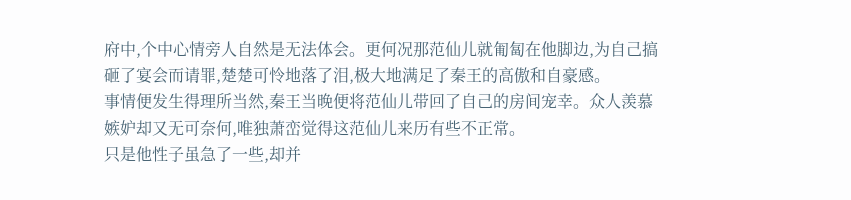府中,个中心情旁人自然是无法体会。更何况那范仙儿就匍匐在他脚边,为自己搞砸了宴会而请罪,楚楚可怜地落了泪,极大地满足了秦王的高傲和自豪感。
事情便发生得理所当然,秦王当晚便将范仙儿带回了自己的房间宠幸。众人羡慕嫉妒却又无可奈何,唯独萧峦觉得这范仙儿来历有些不正常。
只是他性子虽急了一些,却并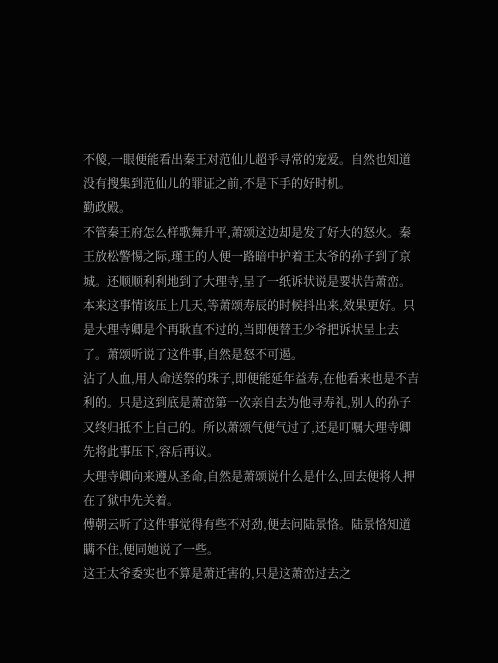不傻,一眼便能看出秦王对范仙儿超乎寻常的宠爱。自然也知道没有搜集到范仙儿的罪证之前,不是下手的好时机。
勤政殿。
不管秦王府怎么样歌舞升平,萧颂这边却是发了好大的怒火。秦王放松警惕之际,瑾王的人便一路暗中护着王太爷的孙子到了京城。还顺顺利利地到了大理寺,呈了一纸诉状说是要状告萧峦。
本来这事情该压上几天,等萧颂寿辰的时候抖出来,效果更好。只是大理寺卿是个再耿直不过的,当即便替王少爷把诉状呈上去了。萧颂听说了这件事,自然是怒不可遏。
沾了人血,用人命送祭的珠子,即便能延年益寿,在他看来也是不吉利的。只是这到底是萧峦第一次亲自去为他寻寿礼,别人的孙子又终归抵不上自己的。所以萧颂气便气过了,还是叮嘱大理寺卿先将此事压下,容后再议。
大理寺卿向来遵从圣命,自然是萧颂说什么是什么,回去便将人押在了狱中先关着。
傅朝云听了这件事觉得有些不对劲,便去问陆景恪。陆景恪知道瞒不住,便同她说了一些。
这王太爷委实也不算是萧迁害的,只是这萧峦过去之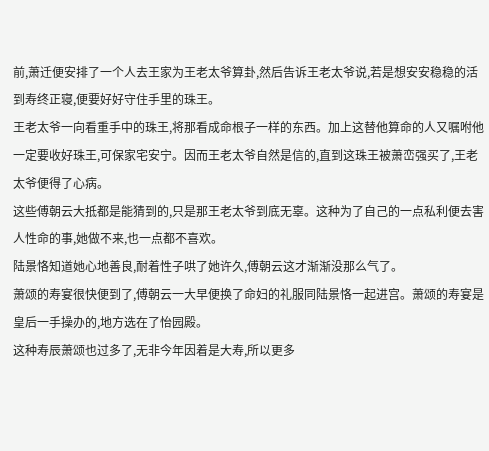前,萧迁便安排了一个人去王家为王老太爷算卦,然后告诉王老太爷说,若是想安安稳稳的活到寿终正寝,便要好好守住手里的珠王。
王老太爷一向看重手中的珠王,将那看成命根子一样的东西。加上这替他算命的人又嘱咐他一定要收好珠王,可保家宅安宁。因而王老太爷自然是信的,直到这珠王被萧峦强买了,王老太爷便得了心病。
这些傅朝云大抵都是能猜到的,只是那王老太爷到底无辜。这种为了自己的一点私利便去害人性命的事,她做不来,也一点都不喜欢。
陆景恪知道她心地善良,耐着性子哄了她许久,傅朝云这才渐渐没那么气了。
萧颂的寿宴很快便到了,傅朝云一大早便换了命妇的礼服同陆景恪一起进宫。萧颂的寿宴是皇后一手操办的,地方选在了怡园殿。
这种寿辰萧颂也过多了,无非今年因着是大寿,所以更多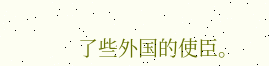了些外国的使臣。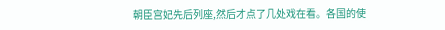朝臣宫妃先后列座,然后才点了几处戏在看。各国的使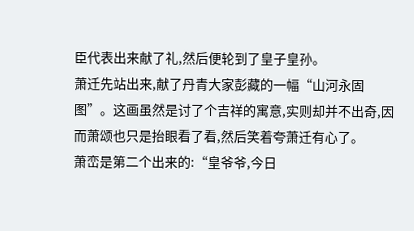臣代表出来献了礼,然后便轮到了皇子皇孙。
萧迁先站出来,献了丹青大家彭藏的一幅“山河永固图”。这画虽然是讨了个吉祥的寓意,实则却并不出奇,因而萧颂也只是抬眼看了看,然后笑着夸萧迁有心了。
萧峦是第二个出来的:“皇爷爷,今日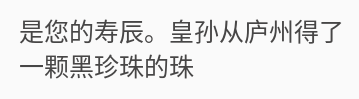是您的寿辰。皇孙从庐州得了一颗黑珍珠的珠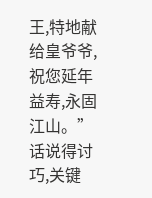王,特地献给皇爷爷,祝您延年益寿,永固江山。”
话说得讨巧,关键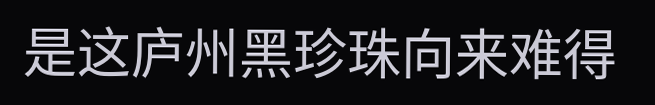是这庐州黑珍珠向来难得